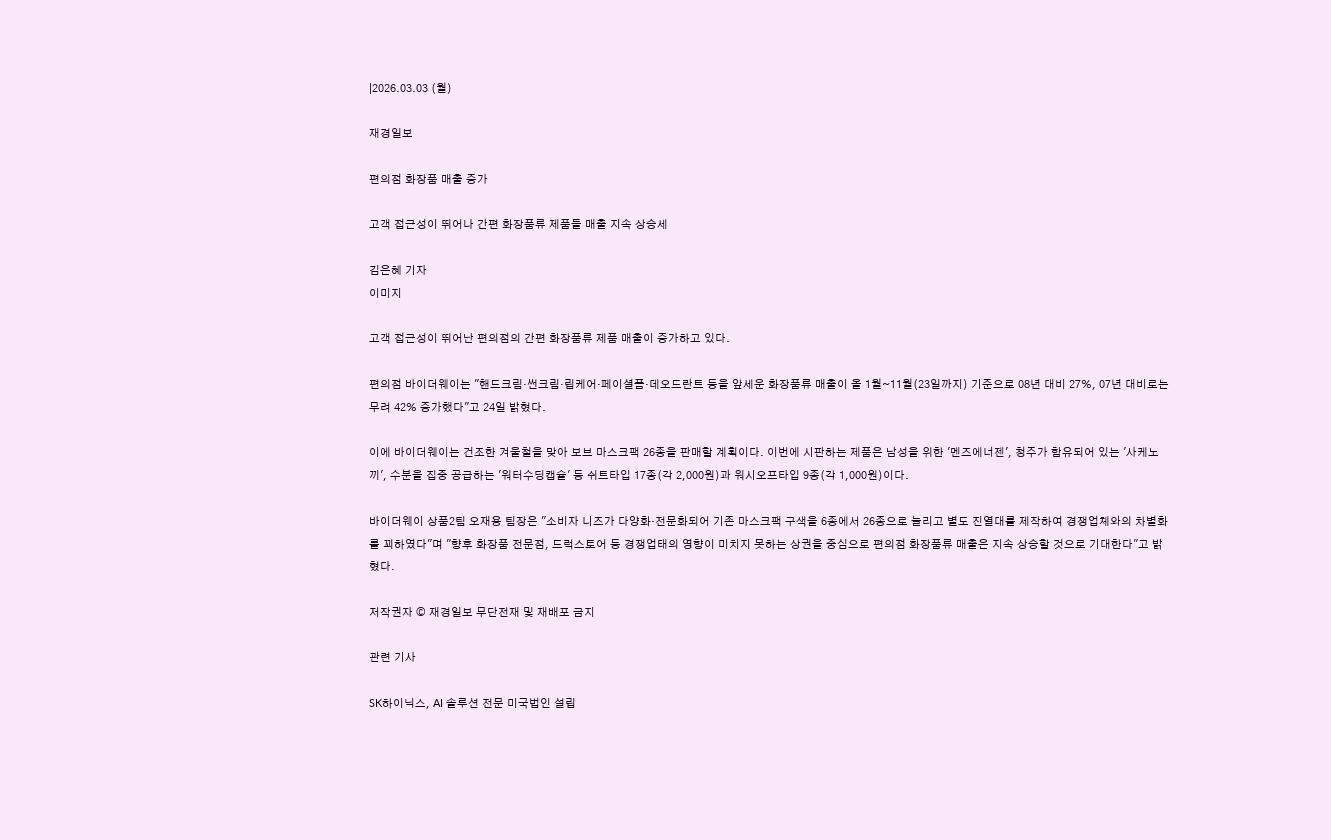|2026.03.03 (월)

재경일보

편의점 화장품 매출 증가

고객 접근성이 뛰어나 간편 화장품류 제품들 매출 지속 상승세

김은혜 기자
이미지

고객 접근성이 뛰어난 편의점의 간편 화장품류 제품 매출이 증가하고 있다.

편의점 바이더웨이는 "핸드크림·썬크림·립케어·페이셜폼·데오드란트 등을 앞세운 화장품류 매출이 올 1월~11월(23일까지) 기준으로 08년 대비 27%, 07년 대비로는 무려 42% 증가했다"고 24일 밝혔다.

이에 바이더웨이는 건조한 겨울철을 맞아 보브 마스크팩 26종을 판매할 계획이다. 이번에 시판하는 제품은 남성을 위한 '멘즈에너젠', 청주가 함유되어 있는 '사케노끼', 수분을 집중 공급하는 '워터수딩캡슐' 등 쉬트타입 17종(각 2,000원)과 워시오프타입 9종(각 1,000원)이다.

바이더웨이 상품2팀 오재용 팀장은 "소비자 니즈가 다양화·전문화되어 기존 마스크팩 구색을 6종에서 26종으로 늘리고 별도 진열대를 제작하여 경쟁업체와의 차별화를 꾀하였다"며 "향후 화장품 전문점, 드럭스토어 등 경쟁업태의 영향이 미치지 못하는 상권을 중심으로 편의점 화장품류 매출은 지속 상승할 것으로 기대한다"고 밝혔다.

저작권자 © 재경일보 무단전재 및 재배포 금지

관련 기사

SK하이닉스, AI 솔루션 전문 미국법인 설립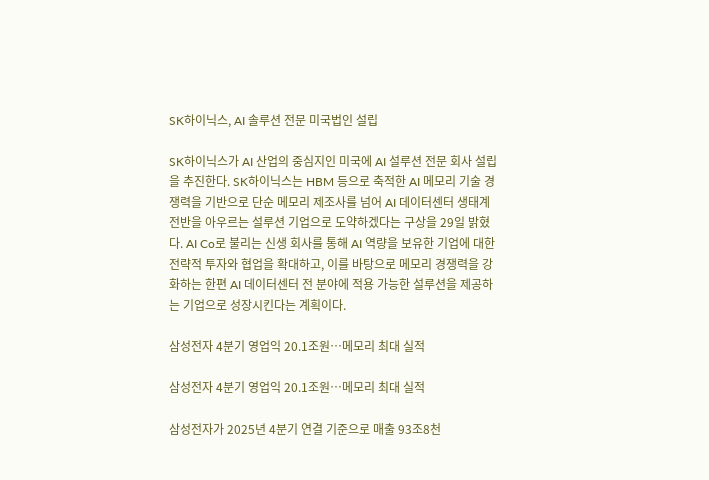SK하이닉스, AI 솔루션 전문 미국법인 설립

SK하이닉스가 AI 산업의 중심지인 미국에 AI 설루션 전문 회사 설립을 추진한다. SK하이닉스는 HBM 등으로 축적한 AI 메모리 기술 경쟁력을 기반으로 단순 메모리 제조사를 넘어 AI 데이터센터 생태계 전반을 아우르는 설루션 기업으로 도약하겠다는 구상을 29일 밝혔다. AI Co로 불리는 신생 회사를 통해 AI 역량을 보유한 기업에 대한 전략적 투자와 협업을 확대하고, 이를 바탕으로 메모리 경쟁력을 강화하는 한편 AI 데이터센터 전 분야에 적용 가능한 설루션을 제공하는 기업으로 성장시킨다는 계획이다.

삼성전자 4분기 영업익 20.1조원…메모리 최대 실적

삼성전자 4분기 영업익 20.1조원…메모리 최대 실적

삼성전자가 2025년 4분기 연결 기준으로 매출 93조8천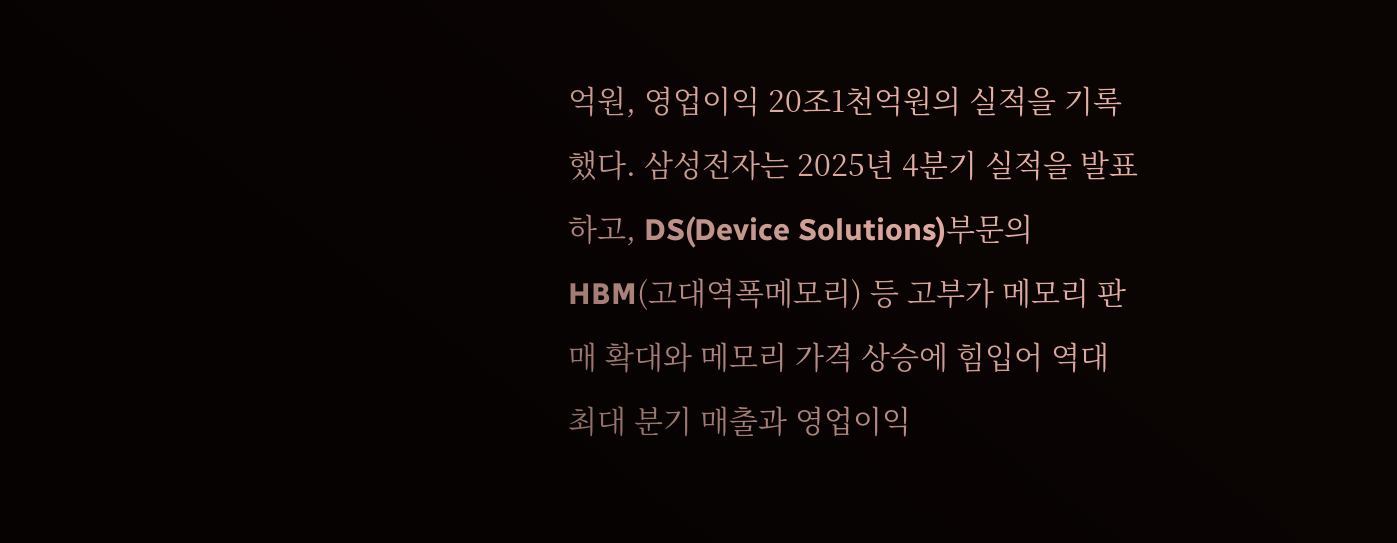억원, 영업이익 20조1천억원의 실적을 기록했다. 삼성전자는 2025년 4분기 실적을 발표하고, DS(Device Solutions)부문의 HBM(고대역폭메모리) 등 고부가 메모리 판매 확대와 메모리 가격 상승에 힘입어 역대 최대 분기 매출과 영업이익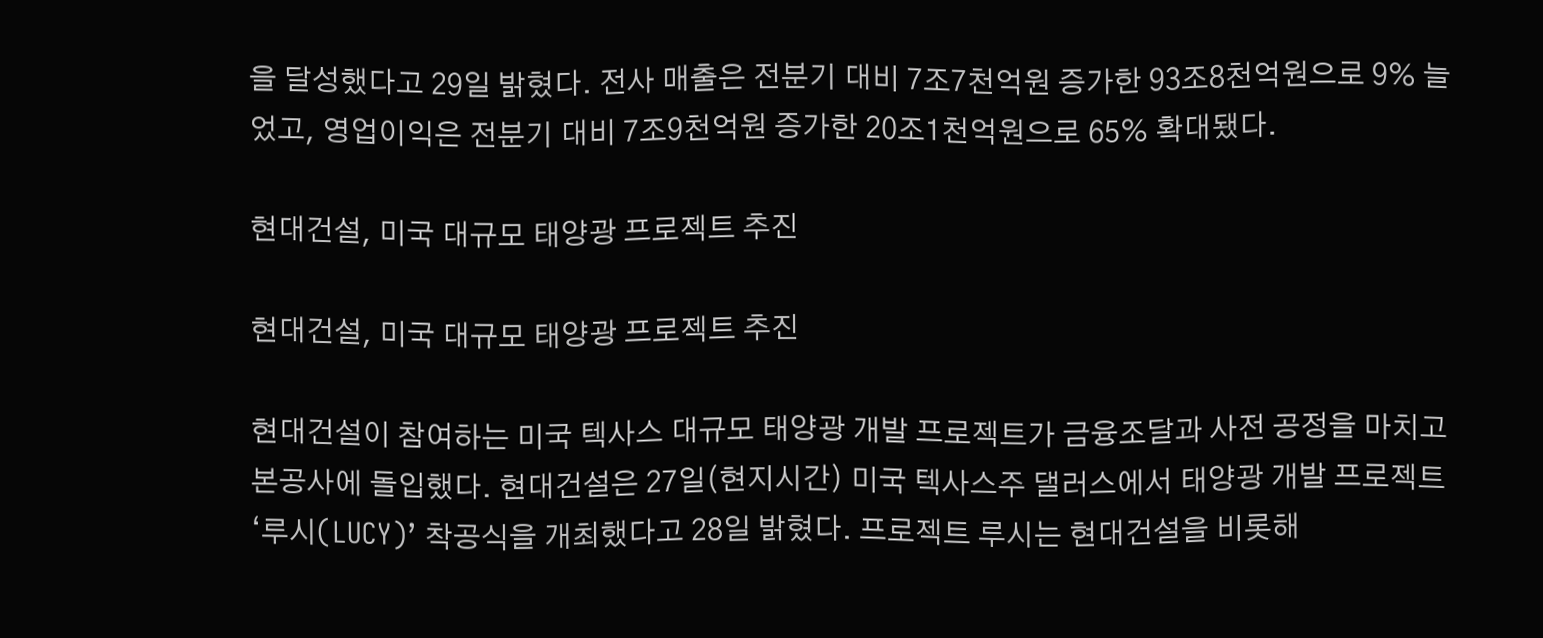을 달성했다고 29일 밝혔다. 전사 매출은 전분기 대비 7조7천억원 증가한 93조8천억원으로 9% 늘었고, 영업이익은 전분기 대비 7조9천억원 증가한 20조1천억원으로 65% 확대됐다.

현대건설, 미국 대규모 태양광 프로젝트 추진

현대건설, 미국 대규모 태양광 프로젝트 추진

현대건설이 참여하는 미국 텍사스 대규모 태양광 개발 프로젝트가 금융조달과 사전 공정을 마치고 본공사에 돌입했다. 현대건설은 27일(현지시간) 미국 텍사스주 댈러스에서 태양광 개발 프로젝트 ‘루시(LUCY)’ 착공식을 개최했다고 28일 밝혔다. 프로젝트 루시는 현대건설을 비롯해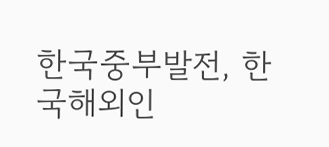한국중부발전, 한국해외인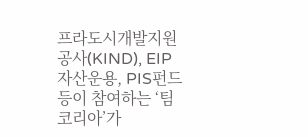프라도시개발지원공사(KIND), EIP자산운용, PIS펀드 등이 참여하는 ‘팀 코리아’가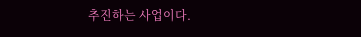추진하는 사업이다.